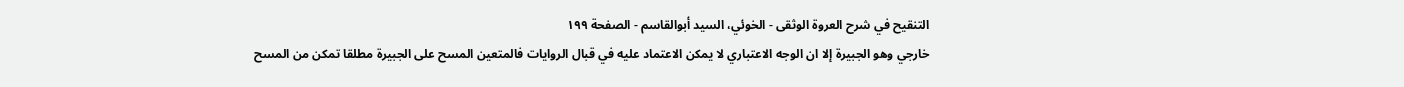التنقيح في شرح العروة الوثقى - الخوئي، السيد أبوالقاسم - الصفحة ١٩٩
خارجي وهو الجبيرة إلا ان الوجه الاعتباري لا يمكن الاعتماد عليه في قبال الروايات فالمتعين المسح على الجبيرة مطلقا تمكن من المسح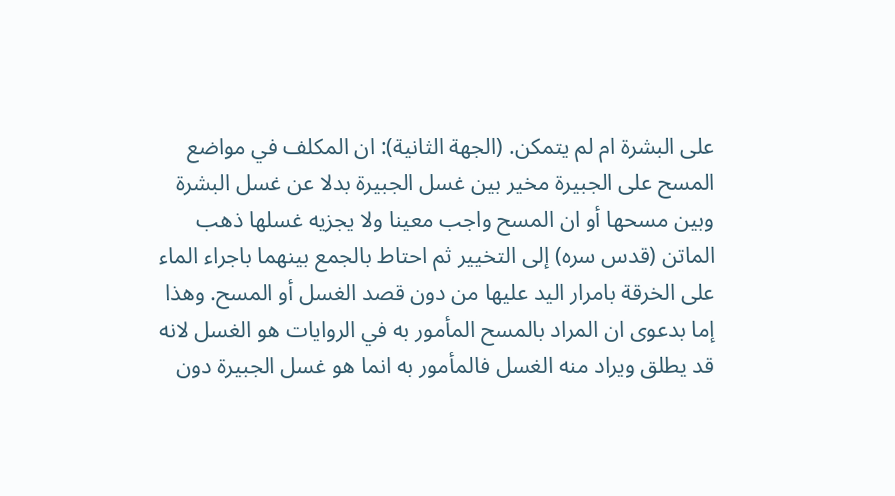على البشرة ام لم يتمكن. (الجهة الثانية): ان المكلف في مواضع المسح على الجبيرة مخير بين غسل الجبيرة بدلا عن غسل البشرة وبين مسحها أو ان المسح واجب معينا ولا يجزيه غسلها ذهب الماتن (قدس سره) إلى التخيير ثم احتاط بالجمع بينهما باجراء الماء على الخرقة بامرار اليد عليها من دون قصد الغسل أو المسح. وهذا إما بدعوى ان المراد بالمسح المأمور به في الروايات هو الغسل لانه قد يطلق ويراد منه الغسل فالمأمور به انما هو غسل الجبيرة دون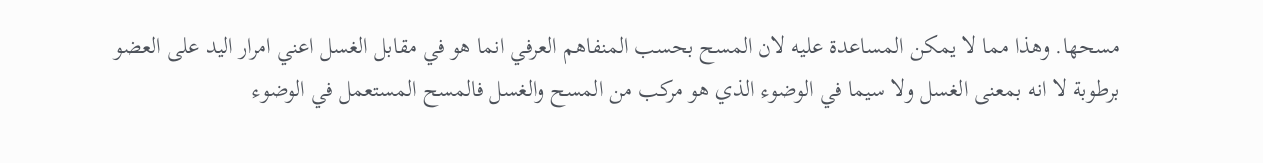مسحها. وهذا مما لا يمكن المساعدة عليه لان المسح بحسب المنفاهم العرفي انما هو في مقابل الغسل اعني امرار اليد على العضو برطوبة لا انه بمعنى الغسل ولا سيما في الوضوء الذي هو مركب من المسح والغسل فالمسح المستعمل في الوضوء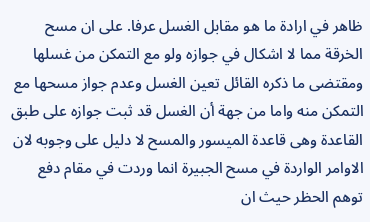ظاهر في ارادة ما هو مقابل الغسل عرفا. على ان مسح الخرقة مما لا اشكال في جوازه ولو مع التمكن من غسلها ومقتضى ما ذكره القائل تعين الغسل وعدم جواز مسحها مع التمكن منه واما من جهة أن الغسل قد ثبت جوازه على طبق القاعدة وهى قاعدة الميسور والمسح لا دليل على وجوبه لان الاوامر الواردة في مسح الجبيرة انما وردت في مقام دفع توهم الحظر حيث ان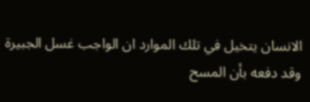الانسان يتخيل في تلك الموارد ان الواجب غسل الجبيرة وقد دفعه بأن المسح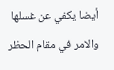أيضا يكفي عن غسلها والامر في مقام الحظر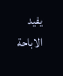يفيد الاباحة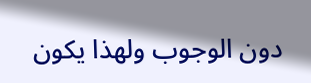دون الوجوب ولهذا يكون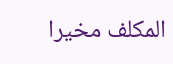المكلف مخيرا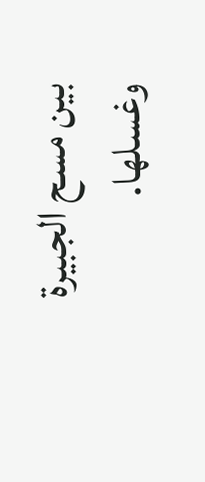بين مسح الجبيرة وغسلها.